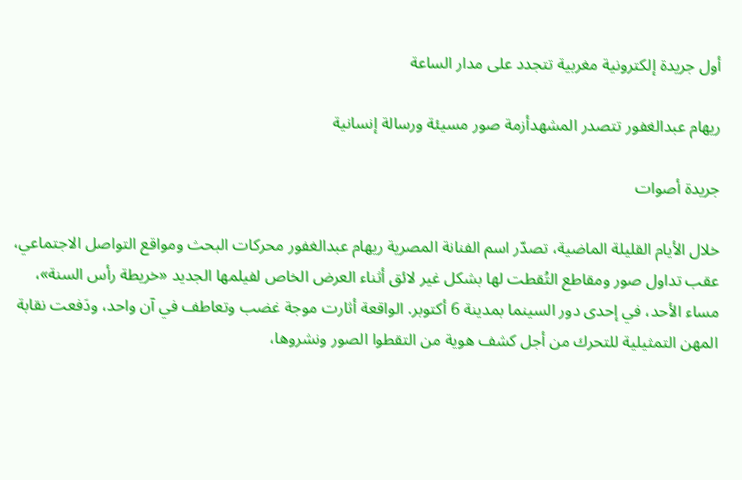أول جريدة إلكترونية مغربية تتجدد على مدار الساعة

ريهام عبدالغفور تتصدر المشهدأزمة صور مسيئة ورسالة إنسانية

جريدة أصوات

خلال الأيام القليلة الماضية، تصدّر اسم الفنانة المصرية ريهام عبدالغفور محركات البحث ومواقع التواصل الاجتماعي، عقب تداول صور ومقاطع التُقطت لها بشكل غير لائق أثناء العرض الخاص لفيلمها الجديد «خريطة رأس السنة»، مساء الأحد، في إحدى دور السينما بمدينة 6 أكتوبر. الواقعة أثارت موجة غضب وتعاطف في آن واحد، ودَفعت نقابة المهن التمثيلية للتحرك من أجل كشف هوية من التقطوا الصور ونشروها،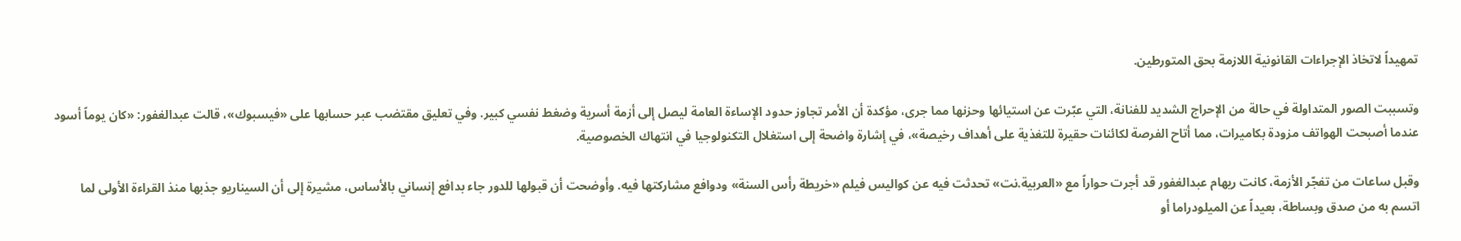تمهيداً لاتخاذ الإجراءات القانونية اللازمة بحق المتورطين.

وتسببت الصور المتداولة في حالة من الإحراج الشديد للفنانة، التي عبّرت عن استيائها وحزنها مما جرى، مؤكدة أن الأمر تجاوز حدود الإساءة العامة ليصل إلى أزمة أسرية وضغط نفسي كبير. وفي تعليق مقتضب عبر حسابها على «فيسبوك»، قالت عبدالغفور: «كان يوماً أسود عندما أصبحت الهواتف مزودة بكاميرات، مما أتاح الفرصة لكائنات حقيرة للتغذية على أهداف رخيصة»، في إشارة واضحة إلى استغلال التكنولوجيا في انتهاك الخصوصية.

وقبل ساعات من تفجّر الأزمة، كانت ريهام عبدالغفور قد أجرت حواراً مع «العربية.نت» تحدثت فيه عن كواليس فيلم «خريطة رأس السنة» ودوافع مشاركتها فيه. وأوضحت أن قبولها للدور جاء بدافع إنساني بالأساس، مشيرة إلى أن السيناريو جذبها منذ القراءة الأولى لما اتسم به من صدق وبساطة، بعيداً عن الميلودراما أو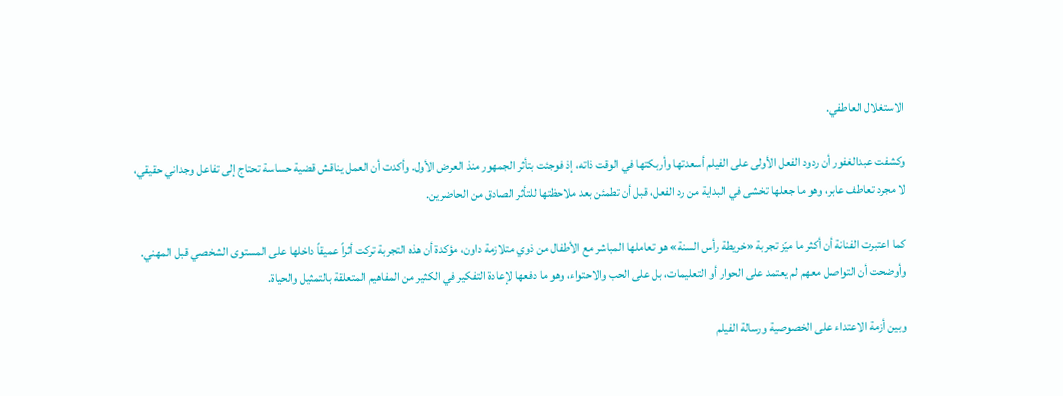الاستغلال العاطفي.

وكشفت عبدالغفور أن ردود الفعل الأولى على الفيلم أسعدتها وأربكتها في الوقت ذاته، إذ فوجئت بتأثر الجمهور منذ العرض الأول. وأكدت أن العمل يناقش قضية حساسة تحتاج إلى تفاعل وجداني حقيقي، لا مجرد تعاطف عابر، وهو ما جعلها تخشى في البداية من رد الفعل، قبل أن تطمئن بعد ملاحظتها للتأثر الصادق من الحاضرين.

كما اعتبرت الفنانة أن أكثر ما ميّز تجربة «خريطة رأس السنة» هو تعاملها المباشر مع الأطفال من ذوي متلازمة داون، مؤكدة أن هذه التجربة تركت أثراً عميقاً داخلها على المستوى الشخصي قبل المهني. وأوضحت أن التواصل معهم لم يعتمد على الحوار أو التعليمات، بل على الحب والاحتواء، وهو ما دفعها لإعادة التفكير في الكثير من المفاهيم المتعلقة بالتمثيل والحياة.

وبين أزمة الاعتداء على الخصوصية ورسالة الفيلم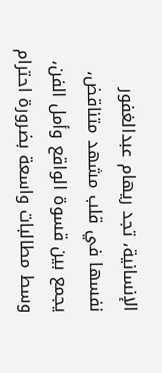الإنسانية، تجد ريهام عبدالغفور نفسها في قلب مشهد متناقض، يجمع بين قسوة الواقع وأمل الفن، وسط مطالبات واسعة بضرورة احترام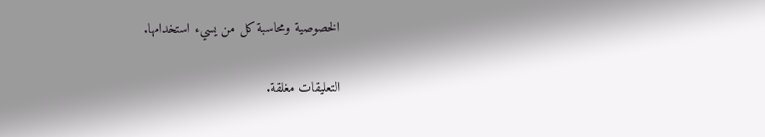الخصوصية ومحاسبة كل من يسيء استخدامها.

التعليقات مغلقة.